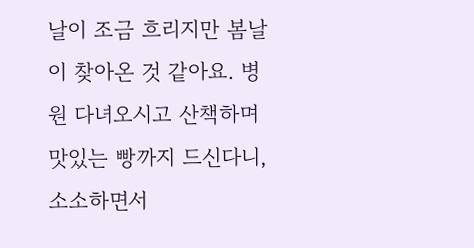날이 조금 흐리지만 봄날이 찾아온 것 같아요. 병원 다녀오시고 산책하며 맛있는 빵까지 드신다니, 소소하면서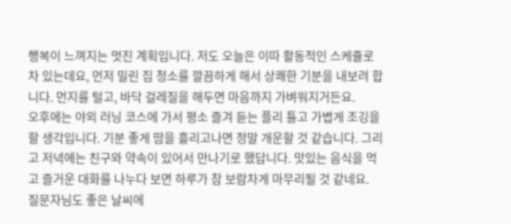행복이 느껴지는 멋진 계획입니다. 저도 오늘은 이따 활동적인 스케쥴로 차 있는데요, 먼저 밀린 집 청소를 깔끔하게 해서 상쾌한 기분을 내보려 합니다. 먼지를 털고, 바닥 걸레질을 해두면 마음까지 가벼워지거든요.
오후에는 야외 러닝 코스에 가서 평소 즐겨 듣는 플리 틀고 가볍게 조깅을 할 생각입니다. 기분 좋게 땀을 흘리고나면 정말 개운할 것 같습니다. 그리고 저녁에는 친구와 약속이 있어서 만나기로 했답니다. 맛있는 음식을 먹고 즐거운 대화를 나누다 보면 하루가 참 보람차게 마무리될 것 같네요.
질문자님도 좋은 날씨에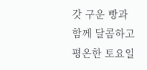갓 구운 빵과 함께 달콤하고 평온한 토요일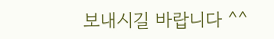보내시길 바랍니다 ^^